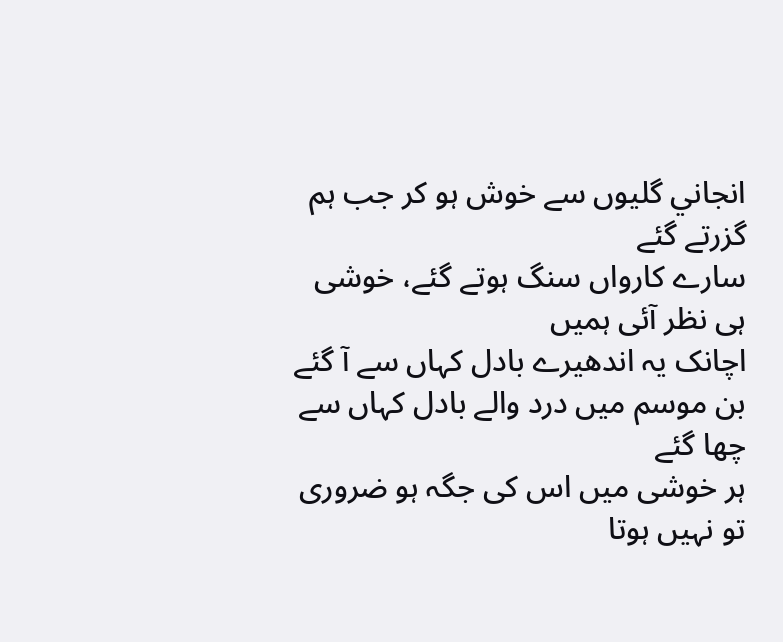انجاني گلیوں سے خوش ہو کر جب ہم گزرتے گئے
سارے کارواں سنگ ہوتے گئے، خوشی ہی نظر آئی ہمیں
اچانک یہ اندھیرے بادل کہاں سے آ گئے
بن موسم میں درد والے بادل کہاں سے چھا گئے
ہر خوشی میں اس کی جگہ ہو ضروری تو نہیں ہوتا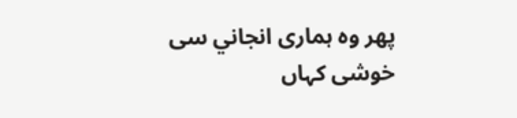پھر وہ ہماری انجاني سی خوشی کہاں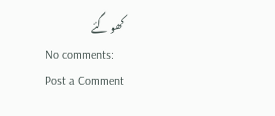کھو گئے
No comments:
Post a Comment